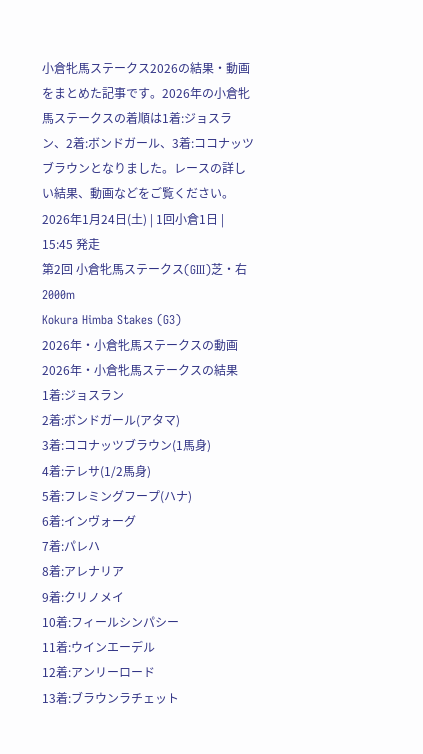小倉牝馬ステークス2026の結果・動画をまとめた記事です。2026年の小倉牝馬ステークスの着順は1着:ジョスラン、2着:ボンドガール、3着:ココナッツブラウンとなりました。レースの詳しい結果、動画などをご覧ください。
2026年1月24日(土) | 1回小倉1日 | 15:45 発走
第2回 小倉牝馬ステークス(GIII)芝・右 2000m
Kokura Himba Stakes (G3)
2026年・小倉牝馬ステークスの動画
2026年・小倉牝馬ステークスの結果
1着:ジョスラン
2着:ボンドガール(アタマ)
3着:ココナッツブラウン(1馬身)
4着:テレサ(1/2馬身)
5着:フレミングフープ(ハナ)
6着:インヴォーグ
7着:パレハ
8着:アレナリア
9着:クリノメイ
10着:フィールシンパシー
11着:ウインエーデル
12着:アンリーロード
13着:ブラウンラチェット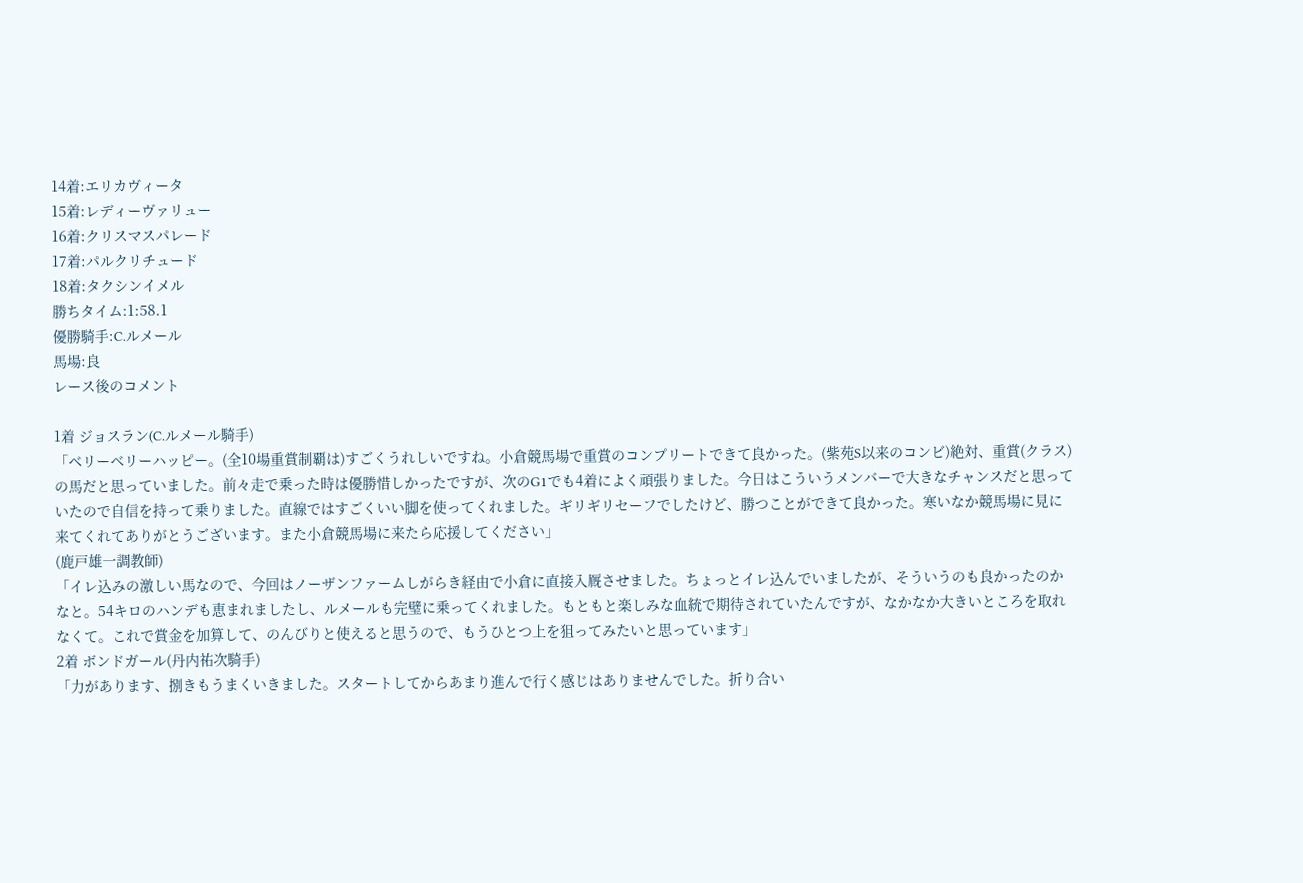14着:エリカヴィータ
15着:レディーヴァリュー
16着:クリスマスパレード
17着:パルクリチュード
18着:タクシンイメル
勝ちタイム:1:58.1
優勝騎手:C.ルメール
馬場:良
レース後のコメント

1着 ジョスラン(C.ルメール騎手)
「ベリーベリーハッピー。(全10場重賞制覇は)すごくうれしいですね。小倉競馬場で重賞のコンプリートできて良かった。(紫苑S以来のコンビ)絶対、重賞(クラス)の馬だと思っていました。前々走で乗った時は優勝惜しかったですが、次のG1でも4着によく頑張りました。今日はこういうメンバーで大きなチャンスだと思っていたので自信を持って乗りました。直線ではすごくいい脚を使ってくれました。ギリギリセーフでしたけど、勝つことができて良かった。寒いなか競馬場に見に来てくれてありがとうございます。また小倉競馬場に来たら応援してください」
(鹿戸雄一調教師)
「イレ込みの激しい馬なので、今回はノーザンファームしがらき経由で小倉に直接入厩させました。ちょっとイレ込んでいましたが、そういうのも良かったのかなと。54キロのハンデも恵まれましたし、ルメールも完璧に乗ってくれました。もともと楽しみな血統で期待されていたんですが、なかなか大きいところを取れなくて。これで賞金を加算して、のんびりと使えると思うので、もうひとつ上を狙ってみたいと思っています」
2着 ボンドガール(丹内祐次騎手)
「力があります、捌きもうまくいきました。スタートしてからあまり進んで行く感じはありませんでした。折り合い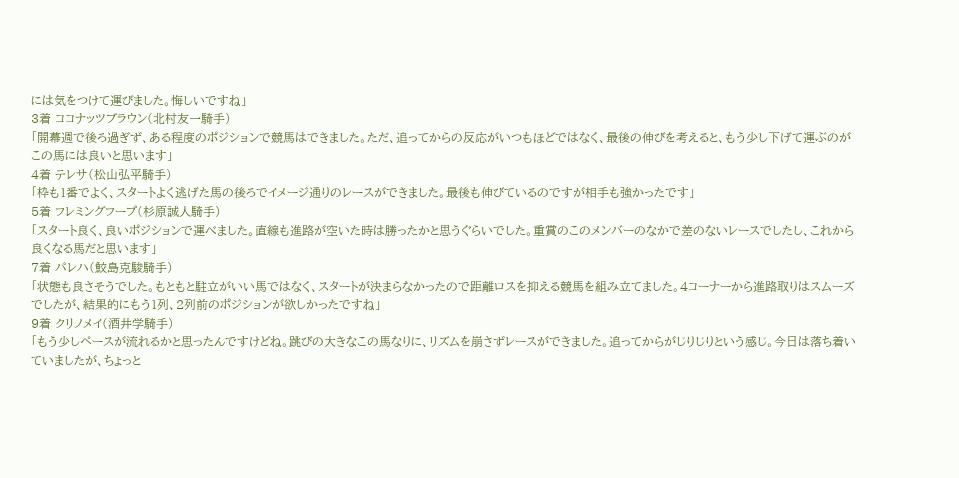には気をつけて運びました。悔しいですね」
3着 ココナッツブラウン(北村友一騎手)
「開幕週で後ろ過ぎず、ある程度のポジションで競馬はできました。ただ、追ってからの反応がいつもほどではなく、最後の伸びを考えると、もう少し下げて運ぶのがこの馬には良いと思います」
4着 テレサ(松山弘平騎手)
「枠も1番でよく、スタートよく逃げた馬の後ろでイメージ通りのレースができました。最後も伸びているのですが相手も強かったです」
5着 フレミングフープ(杉原誠人騎手)
「スタート良く、良いポジションで運べました。直線も進路が空いた時は勝ったかと思うぐらいでした。重賞のこのメンバーのなかで差のないレースでしたし、これから良くなる馬だと思います」
7着 パレハ(鮫島克駿騎手)
「状態も良さそうでした。もともと駐立がいい馬ではなく、スタートが決まらなかったので距離ロスを抑える競馬を組み立てました。4コーナーから進路取りはスムーズでしたが、結果的にもう1列、2列前のポジションが欲しかったですね」
9着 クリノメイ(酒井学騎手)
「もう少しペースが流れるかと思ったんですけどね。跳びの大きなこの馬なりに、リズムを崩さずレースができました。追ってからがじりじりという感じ。今日は落ち着いていましたが、ちょっと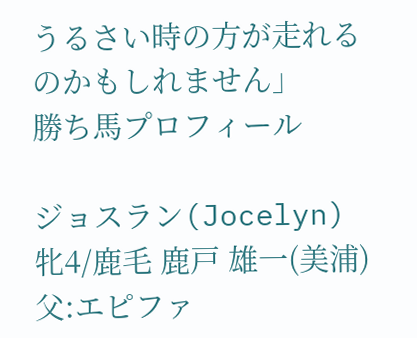うるさい時の方が走れるのかもしれません」
勝ち馬プロフィール

ジョスラン(Jocelyn)牝4/鹿毛 鹿戸 雄一(美浦)
父:エピファ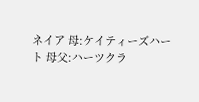ネイア 母:ケイティーズハート 母父:ハーツクラ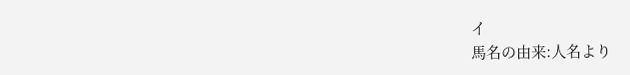イ
馬名の由来:人名より